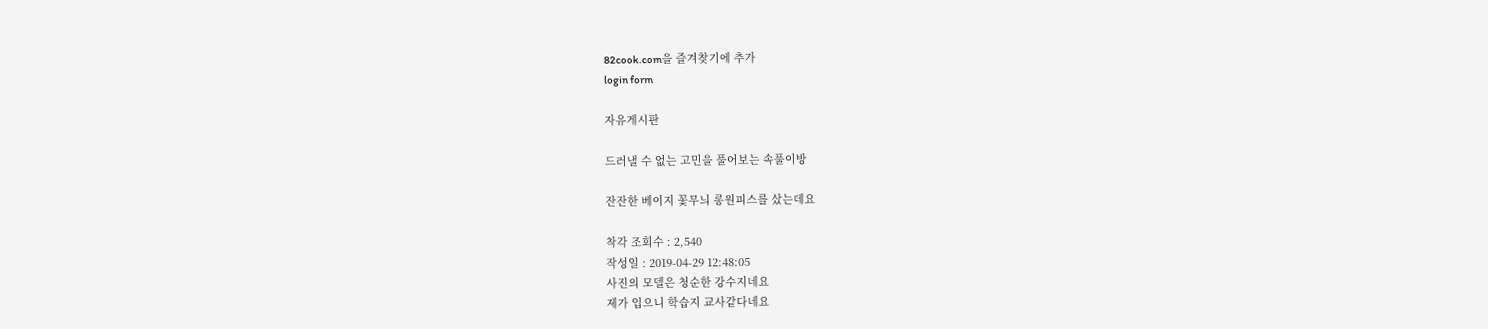82cook.com을 즐겨찾기에 추가
login form

자유게시판

드러낼 수 없는 고민을 풀어보는 속풀이방

잔잔한 베이지 꽃무늬 롱원피스를 샀는데요

착각 조회수 : 2,540
작성일 : 2019-04-29 12:48:05
사진의 모델은 청순한 강수지네요
제가 입으니 학습지 교사같다네요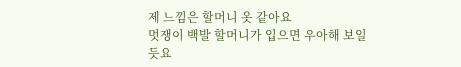제 느낌은 할머니 옷 같아요
멋쟁이 백발 할머니가 입으면 우아해 보일 듯요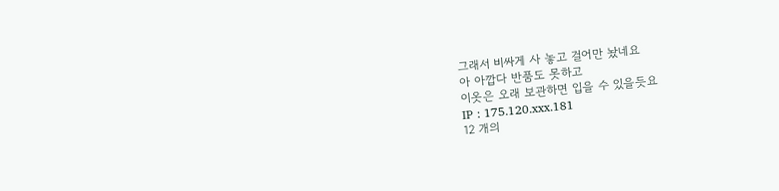그래서 비싸게 사 놓고 걸어만 놨네요
아 아깝다 반품도 못하고
이옷은 오래 보관하면 입을 수 있을듯요
IP : 175.120.xxx.181
12 개의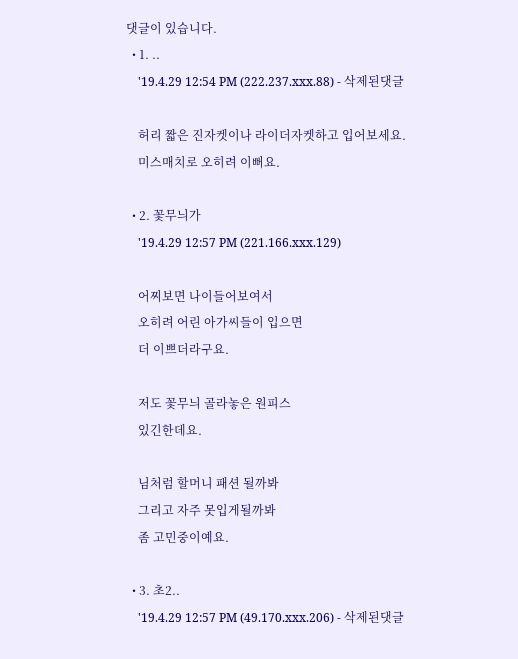댓글이 있습니다.
  • 1. ..
    '19.4.29 12:54 PM (222.237.xxx.88) - 삭제된댓글

    허리 짧은 진자켓이나 라이더자켓하고 입어보세요.
    미스매치로 오히려 이뻐요.

  • 2. 꽃무늬가
    '19.4.29 12:57 PM (221.166.xxx.129)

    어찌보면 나이들어보여서
    오히려 어린 아가씨들이 입으면
    더 이쁘더라구요.

    저도 꽃무늬 골라놓은 원피스
    있긴한데요.

    님처럼 할머니 패션 될까봐
    그리고 자주 못입게될까봐
    좀 고민중이예요.

  • 3. 초2..
    '19.4.29 12:57 PM (49.170.xxx.206) - 삭제된댓글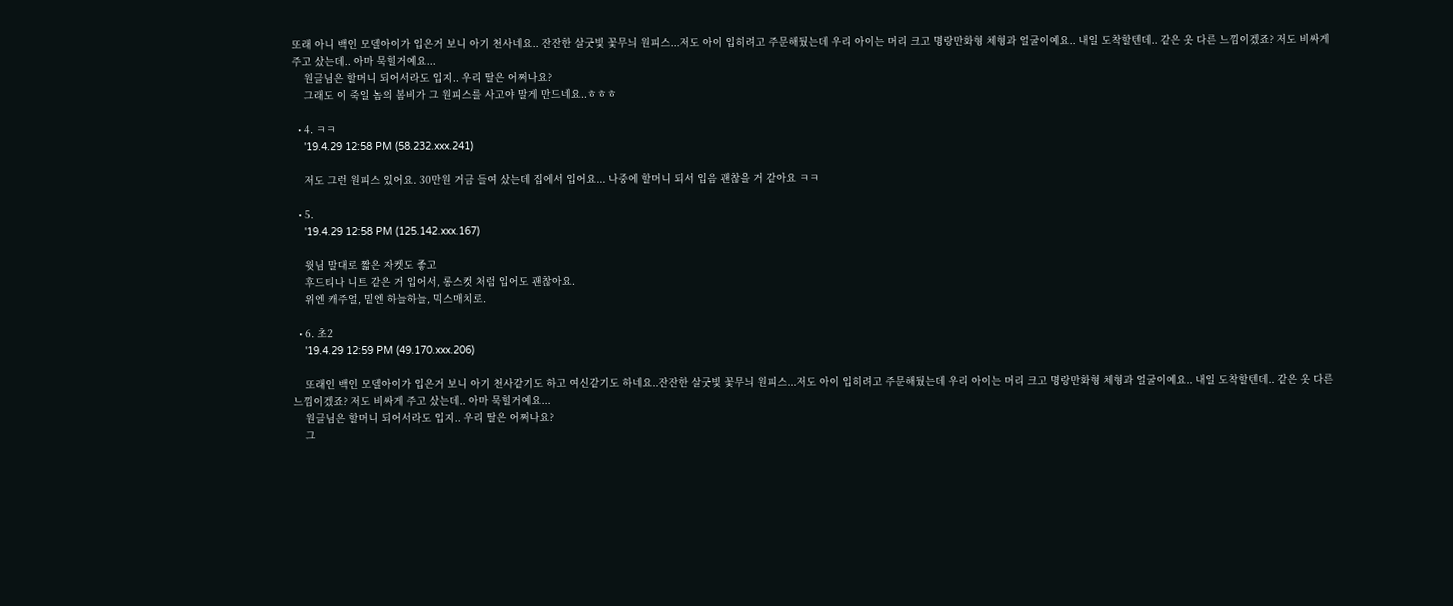또래 아니 백인 모델아이가 입은거 보니 아기 천사네요.. 잔잔한 살굿빛 꽃무늬 원피스...저도 아이 입히려고 주문해뒀는데 우리 아이는 머리 크고 명랑만화형 체형과 얼굴이예요.. 내일 도착할텐데.. 같은 옷 다른 느낌이겠죠? 저도 비싸게 주고 샀는데.. 아마 묵힐거예요...
    원글님은 할머니 되어서라도 입지.. 우리 딸은 어쩌나요?
    그래도 이 죽일 놈의 봄비가 그 원피스를 사고야 말게 만드네요..ㅎㅎㅎ

  • 4. ㅋㅋ
    '19.4.29 12:58 PM (58.232.xxx.241)

    저도 그런 원피스 있어요. 30만원 거금 들여 샀는데 집에서 입어요... 나중에 할머니 되서 입음 괜찮을 거 같아요 ㅋㅋ

  • 5.
    '19.4.29 12:58 PM (125.142.xxx.167)

    윗님 말대로 짧은 자켓도 좋고
    후드티나 니트 같은 거 입어서, 롱스컷 처럼 입어도 괜찮아요.
    위엔 캐주얼, 밑엔 하늘하늘, 믹스매치로.

  • 6. 초2
    '19.4.29 12:59 PM (49.170.xxx.206)

    또래인 백인 모델아이가 입은거 보니 아기 천사같기도 하고 여신같기도 하네요..잔잔한 살굿빛 꽃무늬 원피스...저도 아이 입히려고 주문해뒀는데 우리 아이는 머리 크고 명랑만화형 체형과 얼굴이예요.. 내일 도착할텐데.. 같은 옷 다른 느낌이겠죠? 저도 비싸게 주고 샀는데.. 아마 묵힐거예요...
    원글님은 할머니 되어서라도 입지.. 우리 딸은 어쩌나요?
    그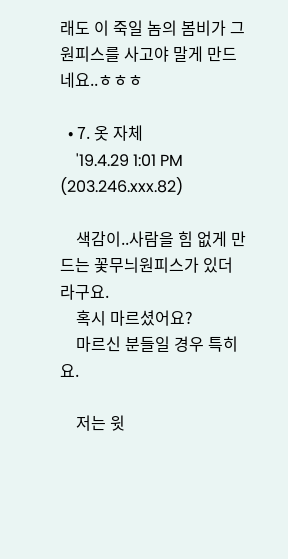래도 이 죽일 놈의 봄비가 그 원피스를 사고야 말게 만드네요..ㅎㅎㅎ

  • 7. 옷 자체
    '19.4.29 1:01 PM (203.246.xxx.82)

    색감이..사람을 힘 없게 만드는 꽃무늬원피스가 있더라구요.
    혹시 마르셨어요?
    마르신 분들일 경우 특히요.

    저는 윗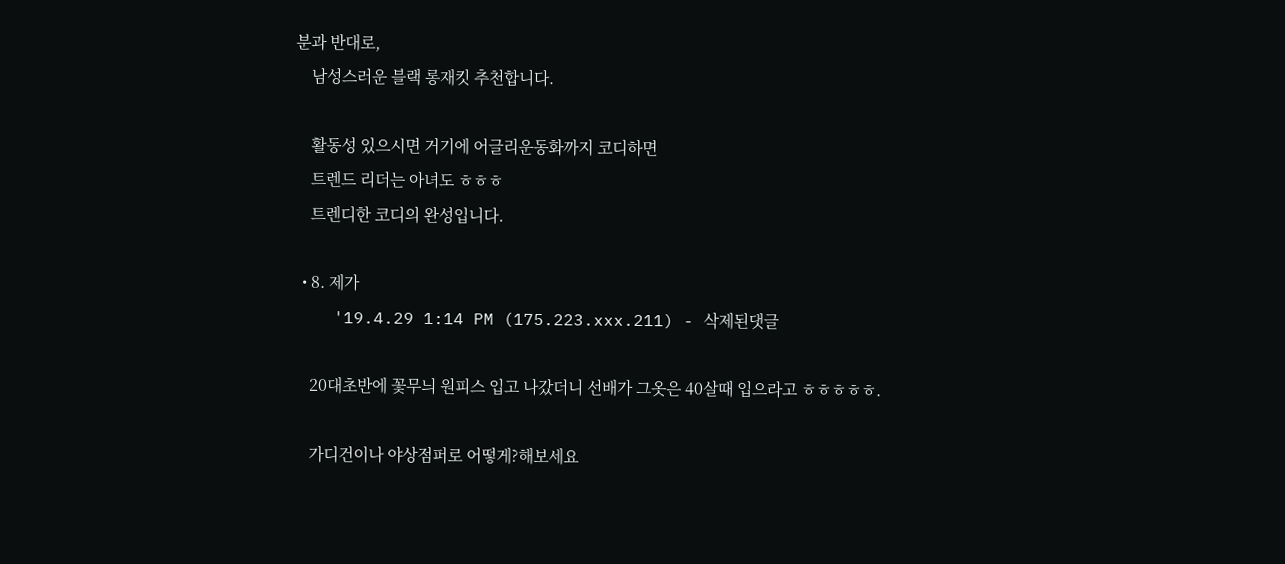분과 반대로,
    남성스러운 블랙 롱재킷 추천합니다.

    활동성 있으시면 거기에 어글리운동화까지 코디하면
    트렌드 리더는 아녀도 ㅎㅎㅎ
    트렌디한 코디의 완성입니다.

  • 8. 제가
    '19.4.29 1:14 PM (175.223.xxx.211) - 삭제된댓글

    20대초반에 꽃무늬 원피스 입고 나갔더니 선배가 그옷은 40살때 입으라고 ㅎㅎㅎㅎㅎ.

    가디건이나 야상점퍼로 어떻게?해보세요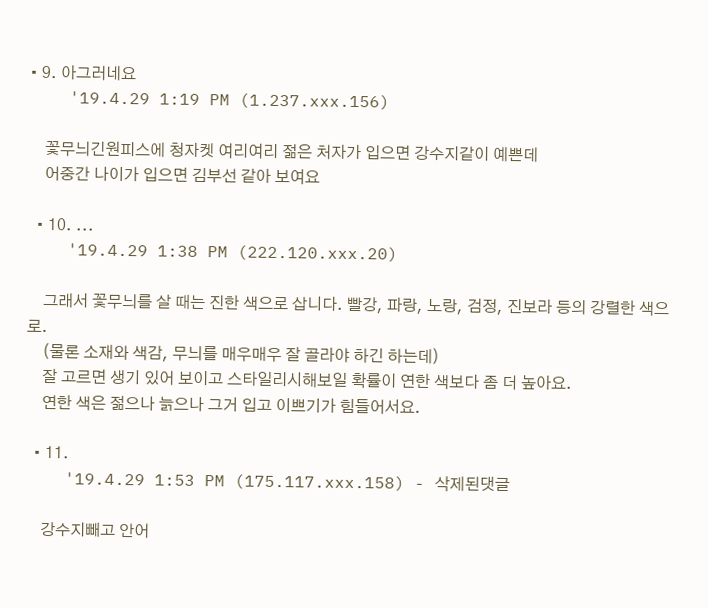• 9. 아그러네요
    '19.4.29 1:19 PM (1.237.xxx.156)

    꽃무늬긴원피스에 청자켓 여리여리 젊은 처자가 입으면 강수지같이 예쁜데
    어중간 나이가 입으면 김부선 같아 보여요

  • 10. ...
    '19.4.29 1:38 PM (222.120.xxx.20)

    그래서 꽃무늬를 살 때는 진한 색으로 삽니다. 빨강, 파랑, 노랑, 검정, 진보라 등의 강렬한 색으로.
    (물론 소재와 색감, 무늬를 매우매우 잘 골라야 하긴 하는데)
    잘 고르면 생기 있어 보이고 스타일리시해보일 확률이 연한 색보다 좀 더 높아요.
    연한 색은 젊으나 늙으나 그거 입고 이쁘기가 힘들어서요.

  • 11.
    '19.4.29 1:53 PM (175.117.xxx.158) - 삭제된댓글

    강수지빼고 안어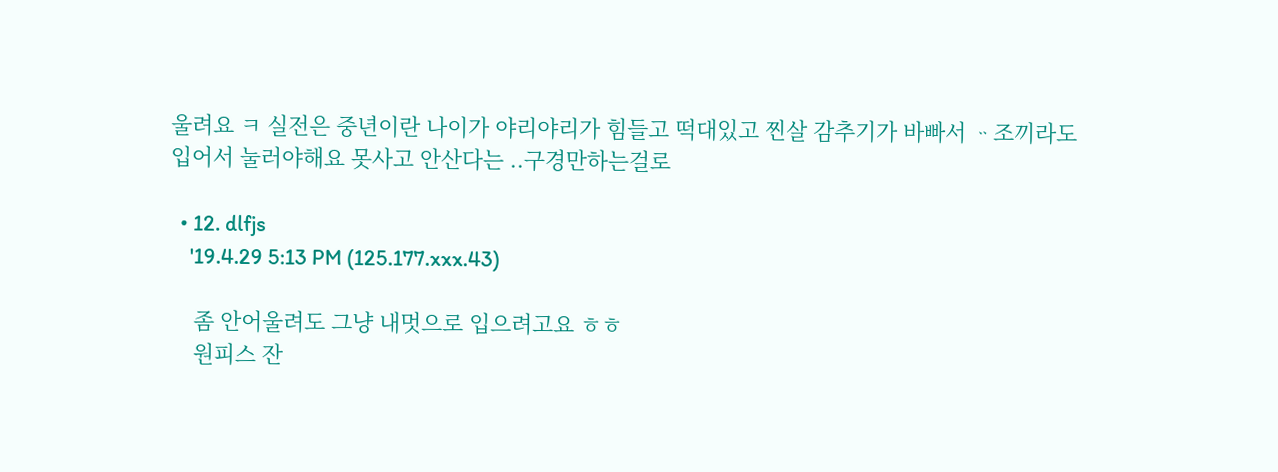울려요 ㅋ 실전은 중년이란 나이가 야리야리가 힘들고 떡대있고 찐살 감추기가 바빠서 ᆢ조끼라도 입어서 눌러야해요 못사고 안산다는 ..구경만하는걸로

  • 12. dlfjs
    '19.4.29 5:13 PM (125.177.xxx.43)

    좀 안어울려도 그냥 내멋으로 입으려고요 ㅎㅎ
    원피스 잔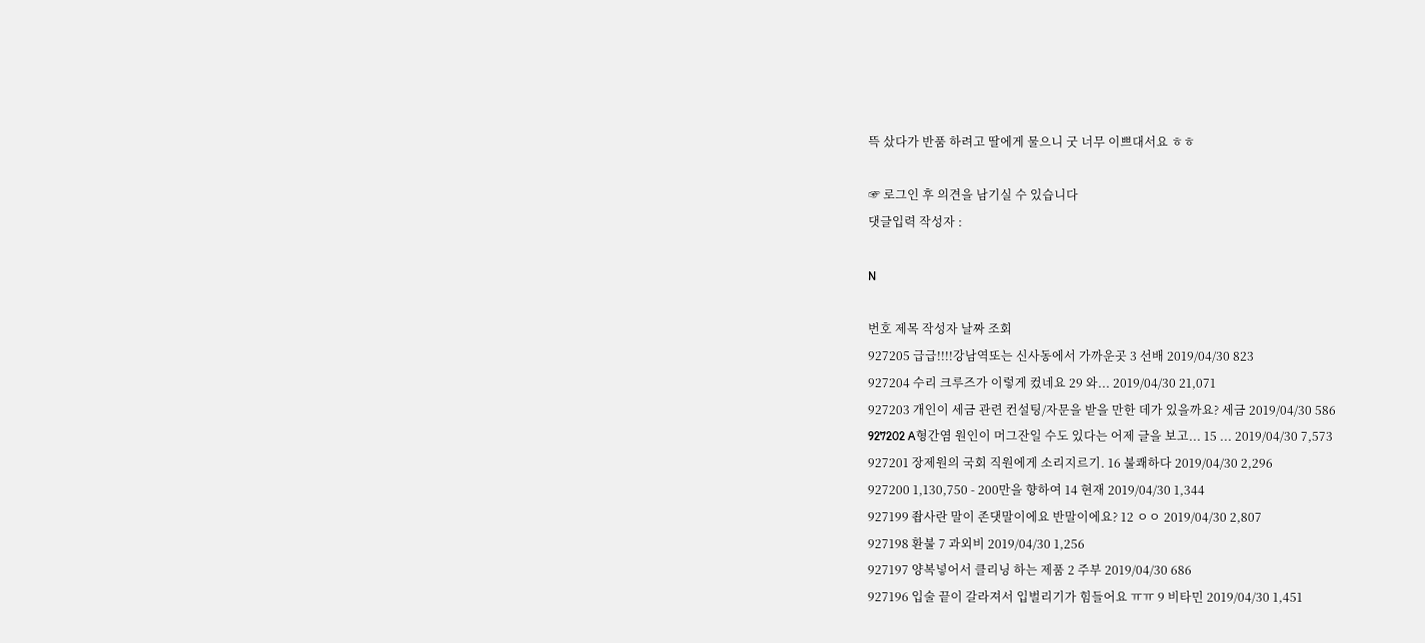뜩 샀다가 반품 하려고 딸에게 물으니 굿 너무 이쁘대서요 ㅎㅎ

☞ 로그인 후 의견을 남기실 수 있습니다
댓글입력 작성자 :

N

번호 제목 작성자 날짜 조회
927205 급급!!!!강남역또는 신사동에서 가까운곳 3 선배 2019/04/30 823
927204 수리 크루즈가 이렇게 컸네요 29 와... 2019/04/30 21,071
927203 개인이 세금 관련 컨설팅/자문을 받을 만한 데가 있을까요? 세금 2019/04/30 586
927202 A형간염 원인이 머그잔일 수도 있다는 어제 글을 보고... 15 ... 2019/04/30 7,573
927201 장제원의 국회 직원에게 소리지르기. 16 불쾌하다 2019/04/30 2,296
927200 1,130,750 - 200만을 향하여 14 현재 2019/04/30 1,344
927199 좝사란 말이 존댓말이에요 반말이에요? 12 ㅇㅇ 2019/04/30 2,807
927198 환불 7 과외비 2019/04/30 1,256
927197 양복넣어서 클리닝 하는 제품 2 주부 2019/04/30 686
927196 입술 끝이 갈라져서 입벌리기가 힘들어요 ㅠㅠ 9 비타민 2019/04/30 1,451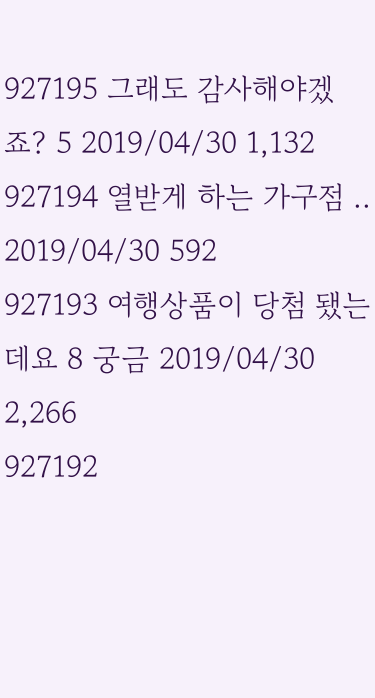927195 그래도 감사해야겠죠? 5 2019/04/30 1,132
927194 열받게 하는 가구점 .. 2019/04/30 592
927193 여행상품이 당첨 됐는데요 8 궁금 2019/04/30 2,266
927192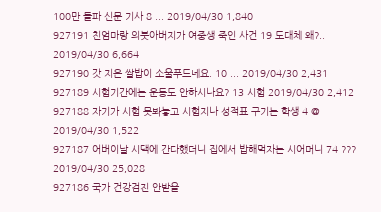100만 돌파 신문 기사 8 ... 2019/04/30 1,840
927191 친엄마랑 의붓아버지가 여중생 죽인 사건 19 도대체 왜?.. 2019/04/30 6,664
927190 갓 지은 쌀밥이 소울푸드네요. 10 ... 2019/04/30 2,431
927189 시험기간에는 운동도 안하시나요? 13 시험 2019/04/30 2,412
927188 자기가 시험 못봐놓고 시험지나 성적표 구기는 학생 4 @ 2019/04/30 1,522
927187 어버이날 시댁에 간다했더니 집에서 밥해먹자는 시어머니 74 ??? 2019/04/30 25,028
927186 국가 건강검진 안받을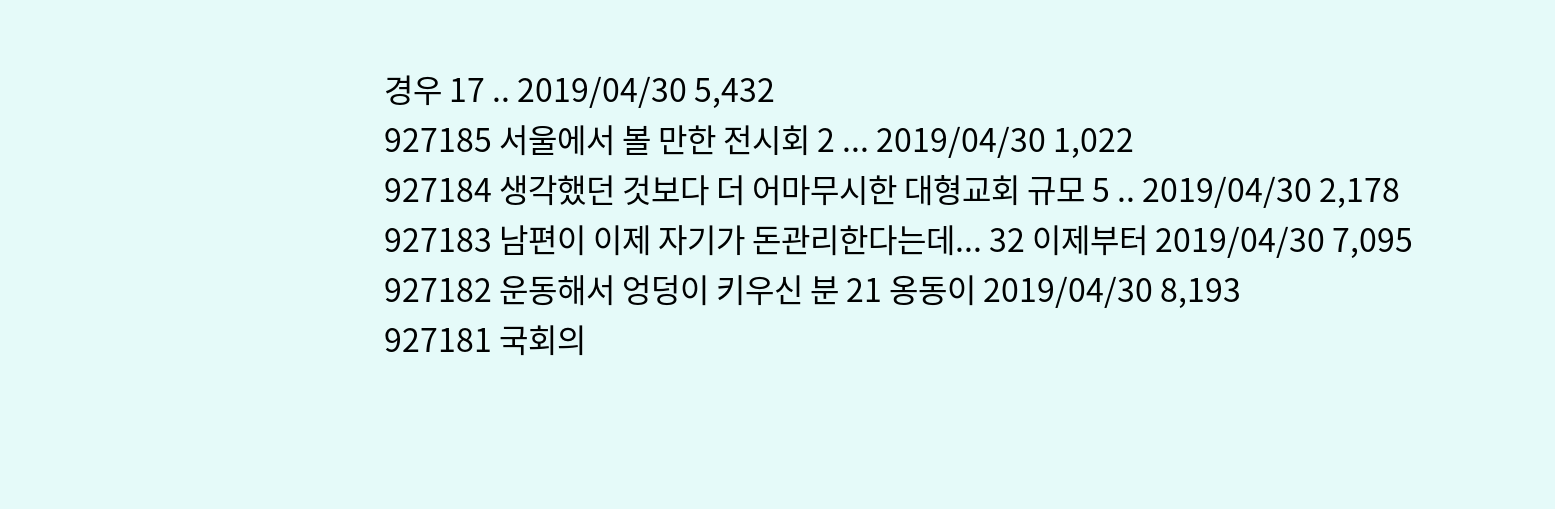경우 17 .. 2019/04/30 5,432
927185 서울에서 볼 만한 전시회 2 ... 2019/04/30 1,022
927184 생각했던 것보다 더 어마무시한 대형교회 규모 5 .. 2019/04/30 2,178
927183 남편이 이제 자기가 돈관리한다는데... 32 이제부터 2019/04/30 7,095
927182 운동해서 엉덩이 키우신 분 21 옹동이 2019/04/30 8,193
927181 국회의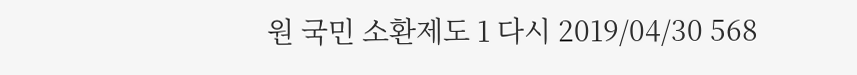원 국민 소환제도 1 다시 2019/04/30 568